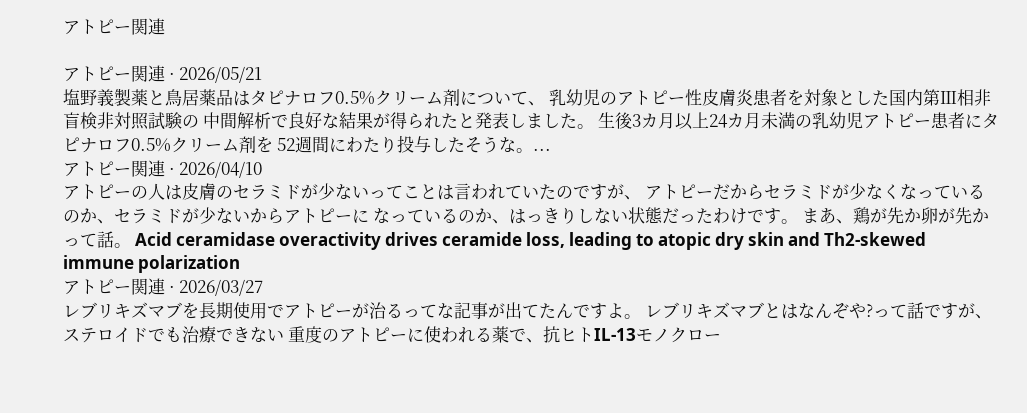アトピー関連

アトピー関連 · 2026/05/21
塩野義製薬と鳥居薬品はタピナロフ0.5%クリーム剤について、 乳幼児のアトピー性皮膚炎患者を対象とした国内第Ⅲ相非盲検非対照試験の 中間解析で良好な結果が得られたと発表しました。 生後3カ月以上24カ月未満の乳幼児アトピー患者にタピナロフ0.5%クリーム剤を 52週間にわたり投与したそうな。...
アトピー関連 · 2026/04/10
アトピーの人は皮膚のセラミドが少ないってことは言われていたのですが、 アトピーだからセラミドが少なくなっているのか、セラミドが少ないからアトピーに なっているのか、はっきりしない状態だったわけです。 まあ、鶏が先か卵が先かって話。 Acid ceramidase overactivity drives ceramide loss, leading to atopic dry skin and Th2-skewed immune polarization
アトピー関連 · 2026/03/27
レブリキズマブを長期使用でアトピーが治るってな記事が出てたんですよ。 レブリキズマブとはなんぞや?って話ですが、ステロイドでも治療できない 重度のアトピーに使われる薬で、抗ヒトIL-13モノクロー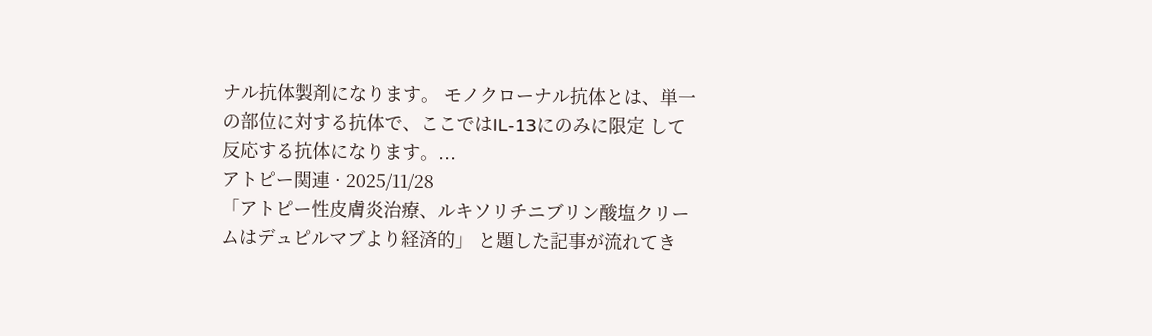ナル抗体製剤になります。 モノクローナル抗体とは、単一の部位に対する抗体で、ここではIL-13にのみに限定 して反応する抗体になります。...
アトピー関連 · 2025/11/28
「アトピー性皮膚炎治療、ルキソリチニブリン酸塩クリームはデュピルマブより経済的」 と題した記事が流れてき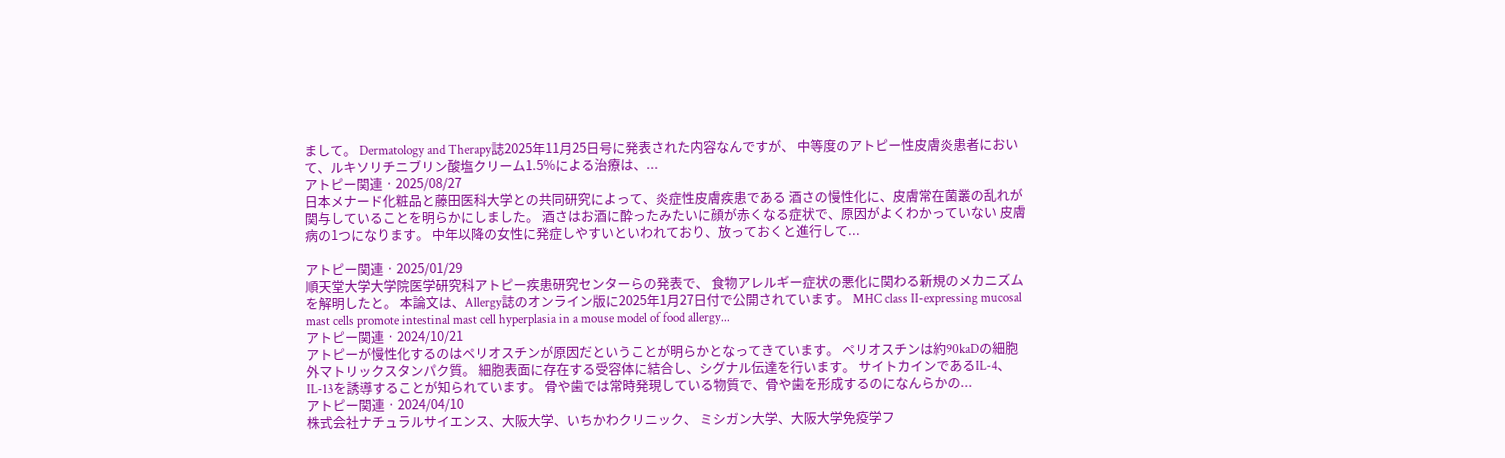まして。 Dermatology and Therapy誌2025年11月25日号に発表された内容なんですが、 中等度のアトピー性皮膚炎患者において、ルキソリチニブリン酸塩クリーム1.5%による治療は、...
アトピー関連 · 2025/08/27
日本メナード化粧品と藤田医科大学との共同研究によって、炎症性皮膚疾患である 酒さの慢性化に、皮膚常在菌叢の乱れが関与していることを明らかにしました。 酒さはお酒に酔ったみたいに顔が赤くなる症状で、原因がよくわかっていない 皮膚病の1つになります。 中年以降の女性に発症しやすいといわれており、放っておくと進行して...

アトピー関連 · 2025/01/29
順天堂大学大学院医学研究科アトピー疾患研究センターらの発表で、 食物アレルギー症状の悪化に関わる新規のメカニズムを解明したと。 本論文は、Allergy誌のオンライン版に2025年1月27日付で公開されています。 MHC class II-expressing mucosal mast cells promote intestinal mast cell hyperplasia in a mouse model of food allergy...
アトピー関連 · 2024/10/21
アトピーが慢性化するのはペリオスチンが原因だということが明らかとなってきています。 ペリオスチンは約90kaDの細胞外マトリックスタンパク質。 細胞表面に存在する受容体に結合し、シグナル伝達を行います。 サイトカインであるIL-4、IL-13を誘導することが知られています。 骨や歯では常時発現している物質で、骨や歯を形成するのになんらかの...
アトピー関連 · 2024/04/10
株式会社ナチュラルサイエンス、大阪大学、いちかわクリニック、 ミシガン大学、大阪大学免疫学フ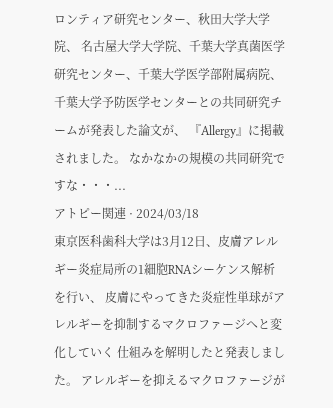ロンティア研究センター、秋田大学大学院、 名古屋大学大学院、千葉大学真菌医学研究センター、千葉大学医学部附属病院、 千葉大学予防医学センターとの共同研究チームが発表した論文が、 『Allergy』に掲載されました。 なかなかの規模の共同研究ですな・・・...
アトピー関連 · 2024/03/18
東京医科歯科大学は3月12日、皮膚アレルギー炎症局所の1細胞RNAシーケンス解析を行い、 皮膚にやってきた炎症性単球がアレルギーを抑制するマクロファージへと変化していく 仕組みを解明したと発表しました。 アレルギーを抑えるマクロファージが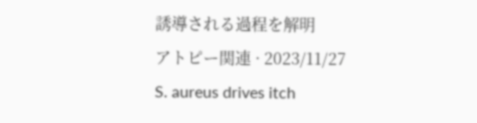誘導される過程を解明
アトピー関連 · 2023/11/27
S. aureus drives itch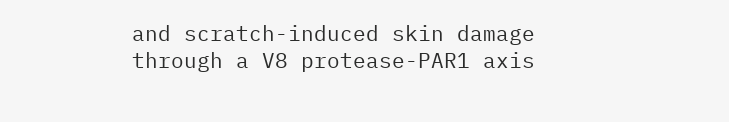and scratch-induced skin damage through a V8 protease-PAR1 axis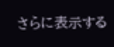さらに表示する